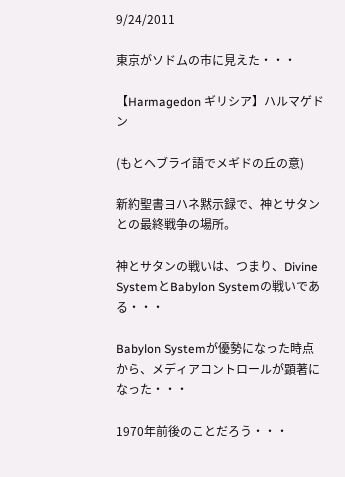9/24/2011

東京がソドムの市に見えた・・・

【Harmagedon ギリシア】ハルマゲドン

(もとヘブライ語でメギドの丘の意)

新約聖書ヨハネ黙示録で、神とサタンとの最終戦争の場所。

神とサタンの戦いは、つまり、Divine SystemとBabylon Systemの戦いである・・・

Babylon Systemが優勢になった時点から、メディアコントロールが顕著になった・・・

1970年前後のことだろう・・・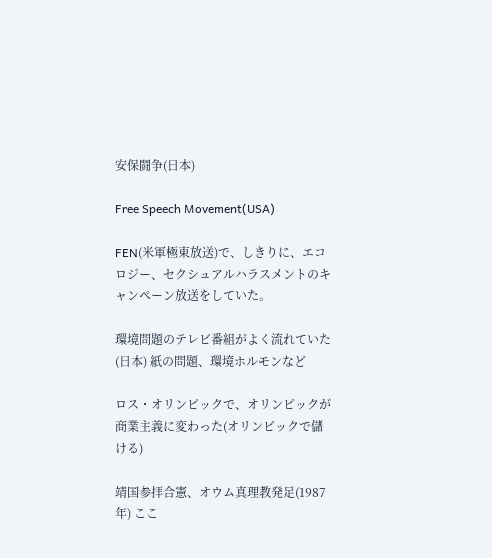安保闘争(日本)

Free Speech Movement(USA)

FEN(米軍極東放送)で、しきりに、エコロジー、セクシュアルハラスメントのキャンペーン放送をしていた。

環境問題のテレビ番組がよく流れていた(日本) 紙の問題、環境ホルモンなど

ロス・オリンピックで、オリンピックが商業主義に変わった(オリンピックで儲ける)

靖国参拝合憲、オウム真理教発足(1987年) ここ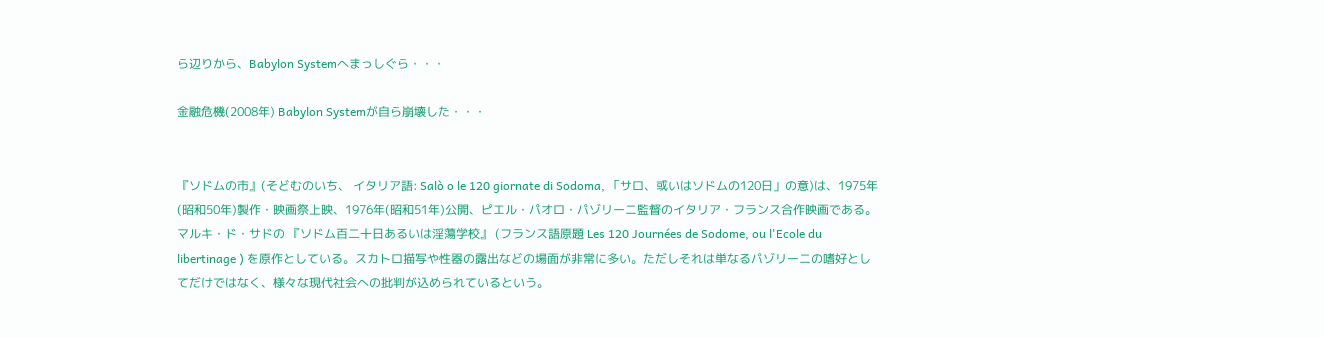ら辺りから、Babylon Systemへまっしぐら・・・

金融危機(2008年) Babylon Systemが自ら崩壊した・・・


『ソドムの市』(そどむのいち、 イタリア語: Salò o le 120 giornate di Sodoma, 「サロ、或いはソドムの120日」の意)は、1975年(昭和50年)製作・映画祭上映、1976年(昭和51年)公開、ピエル・パオロ・パゾリーニ監督のイタリア・フランス合作映画である。マルキ・ド・サドの 『ソドム百二十日あるいは淫蕩学校』 (フランス語原題 Les 120 Journées de Sodome, ou l'Ecole du libertinage ) を原作としている。スカトロ描写や性器の露出などの場面が非常に多い。ただしそれは単なるパゾリーニの嗜好としてだけではなく、様々な現代社会への批判が込められているという。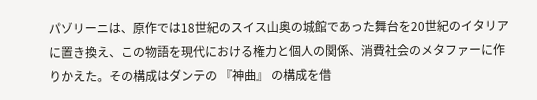パゾリーニは、原作では18世紀のスイス山奥の城館であった舞台を20世紀のイタリアに置き換え、この物語を現代における権力と個人の関係、消費社会のメタファーに作りかえた。その構成はダンテの 『神曲』 の構成を借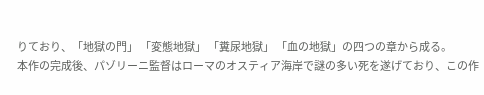りており、「地獄の門」 「変態地獄」 「糞尿地獄」 「血の地獄」の四つの章から成る。
本作の完成後、パゾリーニ監督はローマのオスティア海岸で謎の多い死を遂げており、この作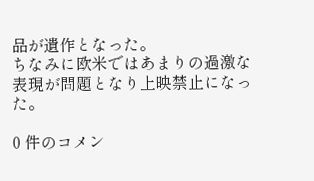品が遺作となった。
ちなみに欧米ではあまりの過激な表現が問題となり上映禁止になった。

0 件のコメン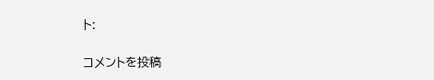ト:

コメントを投稿